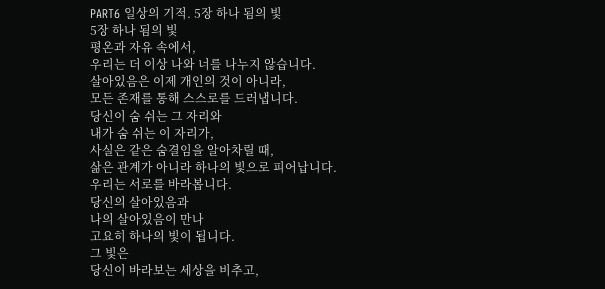PART6 일상의 기적. 5장 하나 됨의 빛
5장 하나 됨의 빛
평온과 자유 속에서,
우리는 더 이상 나와 너를 나누지 않습니다.
살아있음은 이제 개인의 것이 아니라,
모든 존재를 통해 스스로를 드러냅니다.
당신이 숨 쉬는 그 자리와
내가 숨 쉬는 이 자리가,
사실은 같은 숨결임을 알아차릴 때,
삶은 관계가 아니라 하나의 빛으로 피어납니다.
우리는 서로를 바라봅니다.
당신의 살아있음과
나의 살아있음이 만나
고요히 하나의 빛이 됩니다.
그 빛은
당신이 바라보는 세상을 비추고,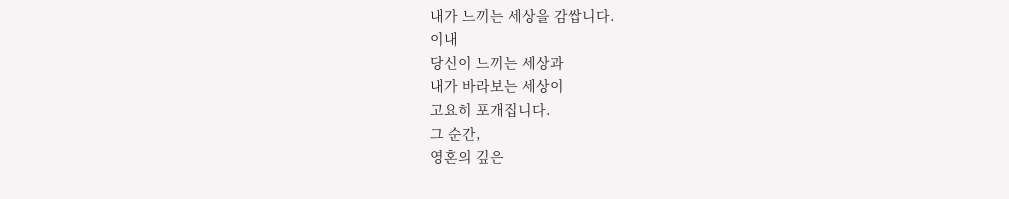내가 느끼는 세상을 감쌉니다.
이내
당신이 느끼는 세상과
내가 바라보는 세상이
고요히 포개집니다.
그 순간,
영혼의 깊은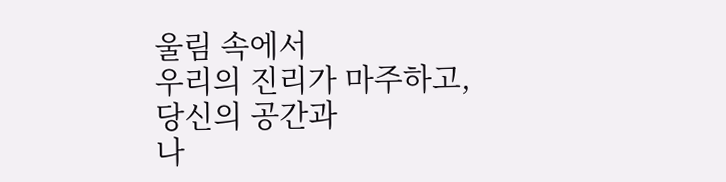울림 속에서
우리의 진리가 마주하고,
당신의 공간과
나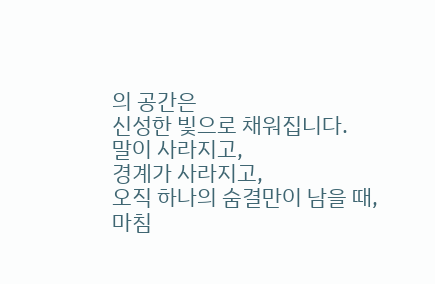의 공간은
신성한 빛으로 채워집니다.
말이 사라지고,
경계가 사라지고,
오직 하나의 숨결만이 남을 때,
마침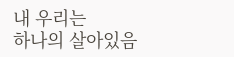내 우리는
하나의 살아있음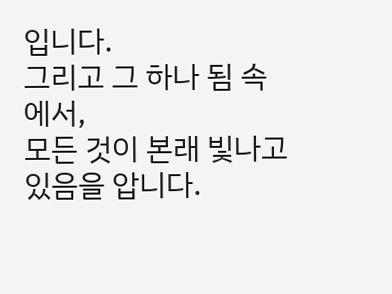입니다.
그리고 그 하나 됨 속에서,
모든 것이 본래 빛나고 있음을 압니다.